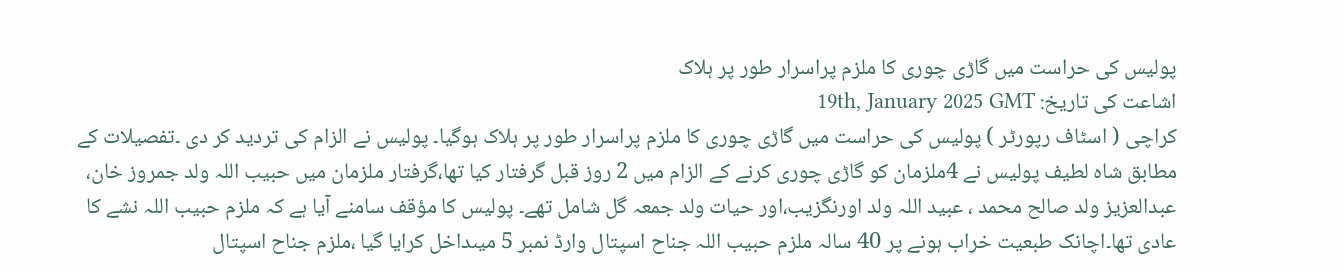پولیس کی حراست میں گاڑی چوری کا ملزم پراسرار طور پر ہلاک
اشاعت کی تاریخ: 19th, January 2025 GMT
کراچی ( اسٹاف رپورٹر ) پولیس کی حراست میں گاڑی چوری کا ملزم پراسرار طور پر ہلاک ہوگیا۔ پولیس نے الزام کی تردید کر دی ۔تفصیلات کے مطابق شاہ لطیف پولیس نے 4ملزمان کو گاڑی چوری کرنے کے الزام میں 2 روز قبل گرفتار کیا تھا،گرفتار ملزمان میں حبیب اللہ ولد جمروز خان، عبدالعزیز ولد صالح محمد ، عبید اللہ ولد اورنگزیب،اور حیات ولد جمعہ گل شامل تھے۔ پولیس کا مؤقف سامنے آیا ہے کہ ملزم حبیب اللہ نشے کا عادی تھا۔اچانک طبعیت خراب ہونے پر 40 سالہ ملزم حبیب اللہ جناح اسپتال وارڈ نمبر 5 میںداخل کرایا گیا ،ملزم جناح اسپتال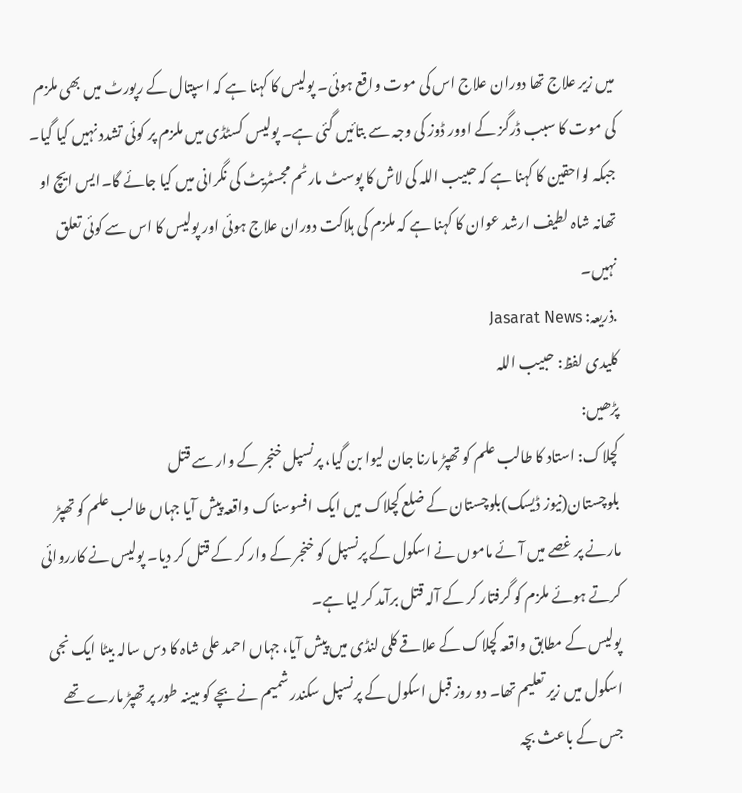میں زیر علاج تھا دوران علاج اس کی موت واقع ہوئی۔ پولیس کا کہنا ہے کہ اسپتال کے رپورٹ میں بھی ملزم کی موت کا سبب ڈرگز کے اوور ڈوز کی وجہ سے بتائیں گئی ہے۔ پولیس کسٹڈی میں ملزم پر کوئی تشدد نہیں کیا گیا۔ جبکہ لواحقین کا کہنا ہے کہ حبیب اللہ کی لاش کا پوسٹ مارٹم مجسٹریٹ کی نگرانی میں کیا جائے گا۔ایس ایچ او تھانہ شاہ لطیف ارشد عوان کا کہنا ہے کہ ملزم کی ہلاکت دوران علاج ہوئی اور پولیس کا اس سے کوئی تعلق نہیں۔
.ذریعہ: Jasarat News
کلیدی لفظ: حبیب اللہ
پڑھیں:
کچلاک: استاد کا طالب علم کو تھپڑ مارنا جان لیوا بن گیا، پرنسپل خنجر کے وار سے قتل
بلوچستان(نیوز ڈیسک)بلوچستان کے ضلع کچلاک میں ایک افسوسناک واقعہ پیش آیا جہاں طالب علم کو تھپڑ مارنے پر غصے میں آئے ماموں نے اسکول کے پرنسپل کو خنجر کے وار کر کے قتل کر دیا۔ پولیس نے کارروائی کرتے ہوئے ملزم کو گرفتار کر کے آلہ قتل برآمد کر لیا ہے۔
پولیس کے مطابق واقعہ کچلاک کے علاقے کلی لنڈی میں پیش آیا، جہاں احمد علی شاہ کا دس سالہ بیٹا ایک نجی اسکول میں زیر تعلیم تھا۔ دو روز قبل اسکول کے پرنسپل سکندر شمیم نے بچے کو مبینہ طور پر تھپڑ مارے تھے جس کے باعث بچہ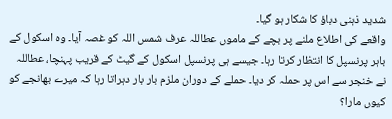شدید ذہنی دباؤ کا شکار ہو گیا۔
واقعے کی اطلاع ملنے پر بچے کے ماموں عطاللہ عرف شمس اللہ کو غصہ آیا۔ وہ اسکول کے باہر پرنسپل کا انتظار کرتا رہا۔ جیسے ہی پرنسپل اسکول کے گیٹ کے قریب پہنچا، عطاللہ نے خنجر سے اس پر حملہ کر دیا۔ حملے کے دوران ملزم بار بار دہراتا رہا کہ میرے بھانجے کو کیوں مارا؟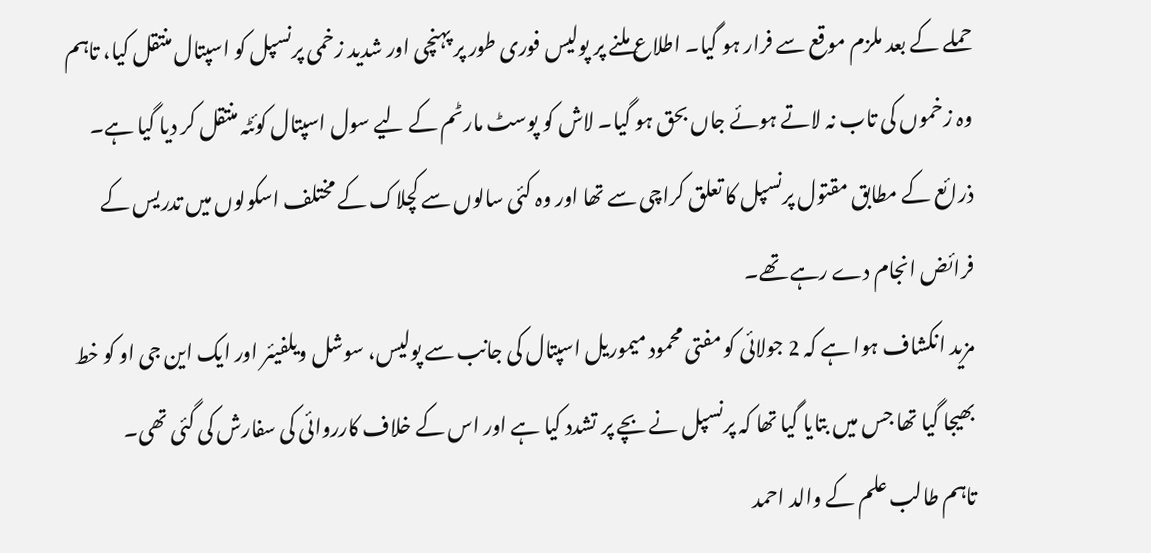حملے کے بعد ملزم موقع سے فرار ہو گیا۔ اطلاع ملنے پر پولیس فوری طور پر پہنچی اور شدید زخمی پرنسپل کو اسپتال منتقل کیا، تاہم وہ زخموں کی تاب نہ لاتے ہوئے جاں بحق ہو گیا۔ لاش کو پوسٹ مارٹم کے لیے سول اسپتال کوئٹہ منتقل کر دیا گیا ہے۔
ذرائع کے مطابق مقتول پرنسپل کا تعلق کراچی سے تھا اور وہ کئی سالوں سے کچلاک کے مختلف اسکولوں میں تدریس کے فرائض انجام دے رہے تھے۔
مزید انکشاف ہوا ہے کہ 2 جولائی کو مفتی محمود میموریل اسپتال کی جانب سے پولیس، سوشل ویلفیئر اور ایک این جی او کو خط بھیجا گیا تھا جس میں بتایا گیا تھا کہ پرنسپل نے بچے پر تشدد کیا ہے اور اس کے خلاف کارروائی کی سفارش کی گئی تھی۔
تاہم طالب علم کے والد احمد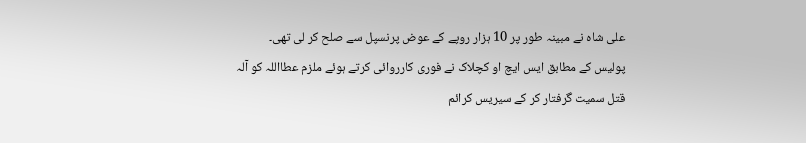علی شاہ نے مبینہ طور پر 10 ہزار روپے کے عوض پرنسپل سے صلح کر لی تھی۔
پولیس کے مطابق ایس ایچ او کچلاک نے فوری کارروائی کرتے ہوئے ملزم عطااللہ کو آلہ قتل سمیت گرفتار کر کے سیریس کرائم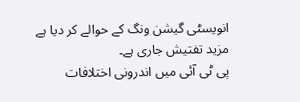انویسٹی گیشن ونگ کے حوالے کر دیا ہے مزید تفتیش جاری ہے۔
پی ٹی آئی میں اندرونی اختلافات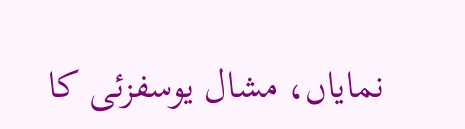نمایاں، مشال یوسفزئی کا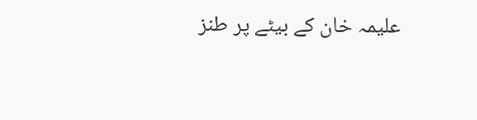علیمہ خان کے بیٹے پر طنز